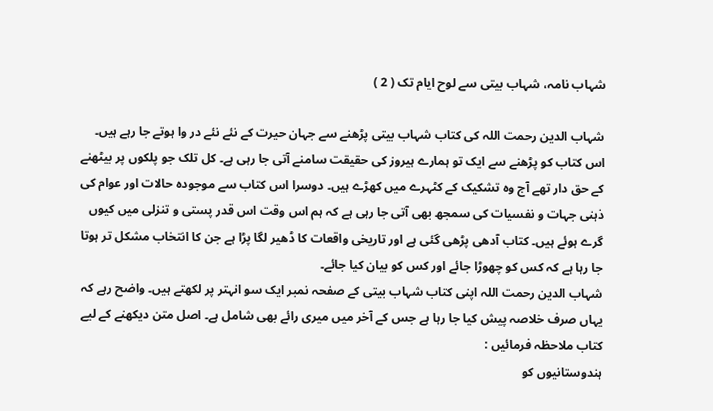شہاب نامہ، شہاب بیتی سے لوح ایام تک ( 2 )

شہاب الدین رحمت اللہ کی کتاب شہاب بیتی پڑھنے سے جہان حیرت کے نئے نئے در وا ہوتے جا رہے ہیں۔ اس کتاب کو پڑھنے سے ایک تو ہمارے ہیروز کی حقیقت سامنے آتی جا رہی ہے۔ کل تلک جو پلکوں پر بیٹھنے کے حق دار تھے آج وہ تشکیک کے کٹہرے میں کھڑے ہیں۔ دوسرا اس کتاب سے موجودہ حالات اور عوام کی ذہنی جہات و نفسیات کی سمجھ بھی آتی جا رہی ہے کہ ہم اس وقت اس قدر پستی و تنزلی میں کیوں گرے ہوئے ہیں۔ کتاب آدھی پڑھی گئی ہے اور تاریخی واقعات کا ڈھیر لگا پڑا ہے جن کا انتخاب مشکل تر ہوتا جا رہا ہے کہ کس کو چھوڑا جائے اور کس کو بیان کیا جائے۔
شہاب الدین رحمت اللہ اپنی کتاب شہاب بیتی کے صفحہ نمبر ایک سو انہتر پر لکھتے ہیں۔ واضح رہے کہ یہاں صرف خلاصہ پیش کیا جا رہا ہے جس کے آخر میں میری رائے بھی شامل ہے۔ اصل متن دیکھنے کے لیے کتاب ملاحظہ فرمائیں :
ہندوستانیوں کو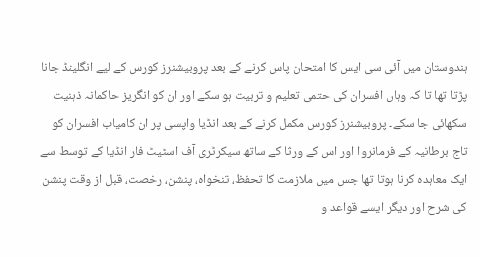ہندوستان میں آئی سی ایس کا امتحان پاس کرنے کے بعد پروبیشنرز کورس کے لیے انگلینڈ جانا پڑتا تھا تا کہ وہاں افسران کی حتمی تعلیم و تربیت ہو سکے اور ان کو انگریز حاکمانہ ذہنیت سکھائی جا سکے۔ پروبیشنرز کورس مکمل کرنے کے بعد انڈیا واپسی پر ان کامیاب افسران کو تاج برطانیہ کے فرمانروا اور اس کے ورثا کے ساتھ سیکرٹری آف اسٹیٹ فار انڈیا کے توسط سے ایک معاہدہ کرنا ہوتا تھا جس میں ملازمت کا تحفظ، تنخواہ، پنشن، رخصت، قبل از وقت پنشن کی شرح اور دیگر ایسے قواعد و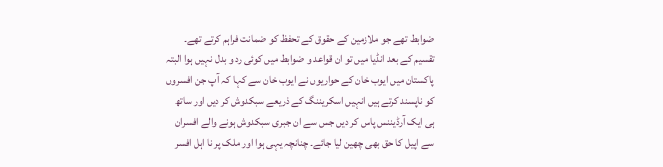ضوابط تھے جو ملازمین کے حقوق کے تحفظ کو ضمانت فراہم کرتے تھے۔
تقسیم کے بعد انڈیا میں تو ان قواعد و ضوابط میں کوئی رد و بدل نہیں ہوا البتہ پاکستان میں ایوب خان کے حواریوں نے ایوب خان سے کہا کہ آپ جن افسروں کو ناپسند کرتے ہیں انہیں اسکریننگ کے ذریعے سبکدوش کر دیں اور ساتھ ہی ایک آرڈیننس پاس کر دیں جس سے ان جبری سبکدوش ہونے والے افسران سے اپیل کا حق بھی چھین لیا جائے۔ چنانچہ یہی ہوا اور ملک پر نا اہل افسر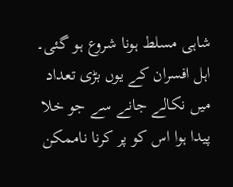شاہی مسلط ہونا شروع ہو گئی۔
اہل افسران کے یوں بڑی تعداد میں نکالے جانے سے جو خلا پیدا ہوا اس کو پر کرنا ناممکن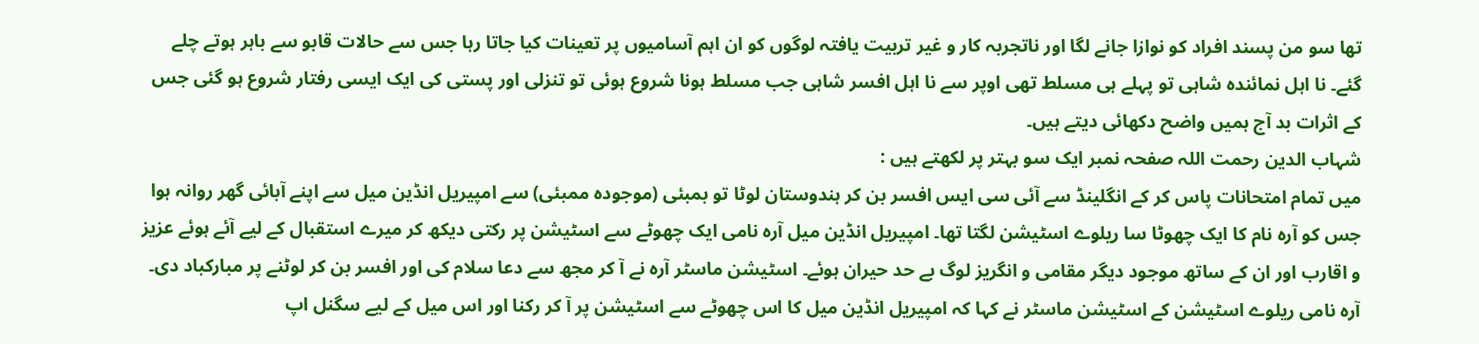تھا سو من پسند افراد کو نوازا جانے لگا اور ناتجربہ کار و غیر تربیت یافتہ لوگوں کو ان اہم آسامیوں پر تعینات کیا جاتا رہا جس سے حالات قابو سے باہر ہوتے چلے گئے۔ نا اہل نمائندہ شاہی تو پہلے ہی مسلط تھی اوپر سے نا اہل افسر شاہی جب مسلط ہونا شروع ہوئی تو تنزلی اور پستی کی ایک ایسی رفتار شروع ہو گئی جس کے اثرات بد آج ہمیں واضح دکھائی دیتے ہیں۔
شہاب الدین رحمت اللہ صفحہ نمبر ایک سو بہتر پر لکھتے ہیں :
میں تمام امتحانات پاس کر کے انگلینڈ سے آئی سی ایس افسر بن کر ہندوستان لوٹا تو بمبئی (موجودہ ممبئی) سے امپیریل انڈین میل سے اپنے آبائی گھر روانہ ہوا جس کو آرہ نام کا ایک چھوٹا سا ریلوے اسٹیشن لگتا تھا۔ امپیریل انڈین میل آرہ نامی ایک چھوٹے سے اسٹیشن پر رکتی دیکھ کر میرے استقبال کے لیے آئے ہوئے عزیز و اقارب اور ان کے ساتھ موجود دیگر مقامی و انگریز لوگ بے حد حیران ہوئے۔ اسٹیشن ماسٹر آرہ نے آ کر مجھ سے دعا سلام کی اور افسر بن کر لوٹنے پر مبارکباد دی۔ آرہ نامی ریلوے اسٹیشن کے اسٹیشن ماسٹر نے کہا کہ امپیریل انڈین میل کا اس چھوٹے سے اسٹیشن پر آ کر رکنا اور اس میل کے لیے سگنل اپ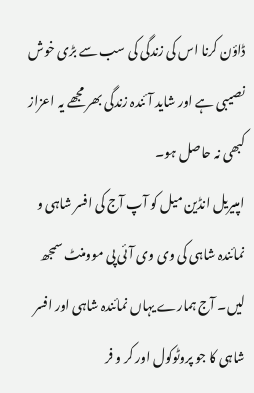ڈاؤن کرنا اس کی زندگی کی سب سے بڑی خوش نصیبی ہے اور شاید آئندہ زندگی بھر مجھے یہ اعزاز کبھی نہ حاصل ہو۔
امپیریل انڈین میل کو آپ آج کی افسر شاہی و نمائندہ شاہی کی وی وی آئی پی موومنٹ سمجھ لیں۔ آج ہمارے یہاں نمائندہ شاہی اور افسر شاہی کا جو پروٹوکول اور کر و فر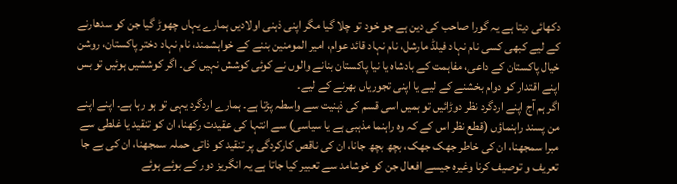دکھائی دیتا ہے یہ گورا صاحب کی دین ہے جو خود تو چلا گیا مگر اپنی ذہنی اولادیں ہمارے یہاں چھوڑ گیا جن کو سدھارنے کے لیے کبھی کسی نام نہاد فیلڈ مارشل، نام نہاد قائد عوام، امیر المومنین بننے کے خواہشمند، نام نہاد دختر پاکستان، روشن خیال پاکستان کے داعی، مفاہمت کے بادشاہ یا نیا پاکستان بنانے والوں نے کوئی کوشش نہیں کی۔ اگر کوششیں ہوئیں تو بس اپنے اقتدار کو دوام بخشنے کے لیے یا اپنی تجوریاں بھرنے کے لیے۔
اگر ہم آج اپنے اردگرد نظر دوڑائیں تو ہمیں اسی قسم کی ذہنیت سے واسطہ پڑتا ہے۔ ہمارے اردگرد یہی تو ہو رہا ہے۔ اپنے اپنے من پسند راہنماؤں (قطع نظر اس کے کہ وہ راہنما مذہبی ہے یا سیاسی) سے انتہا کی عقیدت رکھنا، ان کو تنقید یا غلطی سے مبرا سمجھنا، ان کی خاطر جھک جھک، بچھ بچھ جانا، ان کی ناقص کارکردگی پر تنقید کو ذاتی حملہ سمجھنا، ان کی بے جا تعریف و توصیف کرنا وغیرہ جیسے افعال جن کو خوشامد سے تعبیر کیا جاتا ہے یہ انگریز دور کے بوئے ہوئے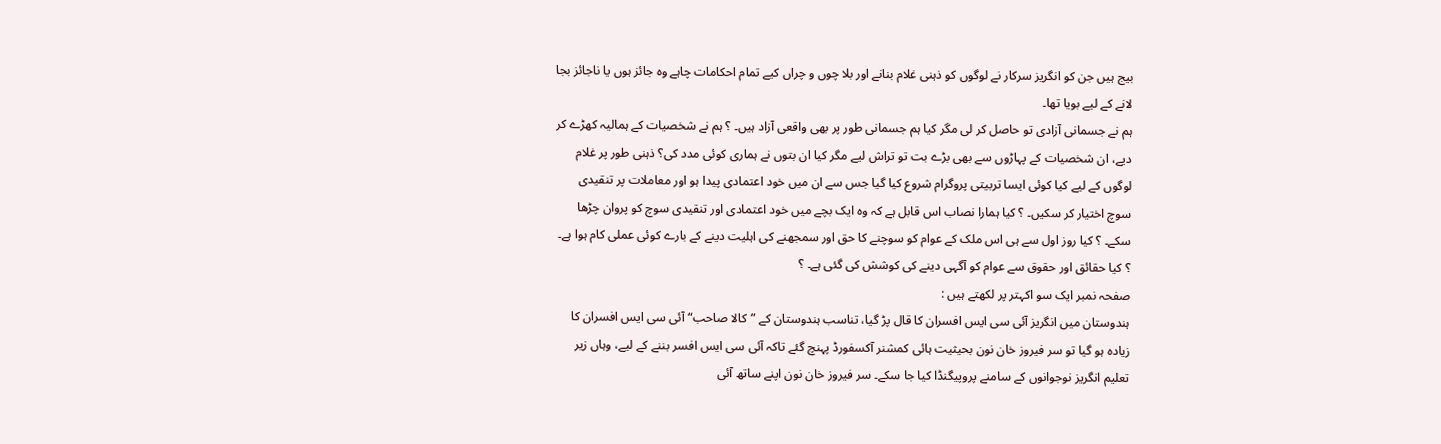بیج ہیں جن کو انگریز سرکار نے لوگوں کو ذہنی غلام بنانے اور بلا چوں و چراں کیے تمام احکامات چاہے وہ جائز ہوں یا ناجائز بجا لانے کے لیے بویا تھا۔
ہم نے جسمانی آزادی تو حاصل کر لی مگر کیا ہم جسمانی طور پر بھی واقعی آزاد ہیں۔ ؟ ہم نے شخصیات کے ہمالیہ کھڑے کر دیے، ان شخصیات کے پہاڑوں سے بھی بڑے بت تو تراش لیے مگر کیا ان بتوں نے ہماری کوئی مدد کی؟ ذہنی طور پر غلام لوگوں کے لیے کیا کوئی ایسا تربیتی پروگرام شروع کیا گیا جس سے ان میں خود اعتمادی پیدا ہو اور معاملات پر تنقیدی سوچ اختیار کر سکیں۔ ؟ کیا ہمارا نصاب اس قابل ہے کہ وہ ایک بچے میں خود اعتمادی اور تنقیدی سوچ کو پروان چڑھا سکے۔ ؟ کیا روز اول سے ہی اس ملک کے عوام کو سوچنے کا حق اور سمجھنے کی اہلیت دینے کے بارے کوئی عملی کام ہوا ہے۔ ؟ کیا حقائق اور حقوق سے عوام کو آگہی دینے کی کوشش کی گئی ہے۔ ؟
صفحہ نمبر ایک سو اکہتر پر لکھتے ہیں :
ہندوستان میں انگریز آئی سی ایس افسران کا قال پڑ گیا، تناسب ہندوستان کے ”کالا صاحب“ آئی سی ایس افسران کا زیادہ ہو گیا تو سر فیروز خان نون بحیثیت ہائی کمشنر آکسفورڈ پہنچ گئے تاکہ آئی سی ایس افسر بننے کے لیے، وہاں زیر تعلیم انگریز نوجوانوں کے سامنے پروپیگنڈا کیا جا سکے۔ سر فیروز خان نون اپنے ساتھ آئی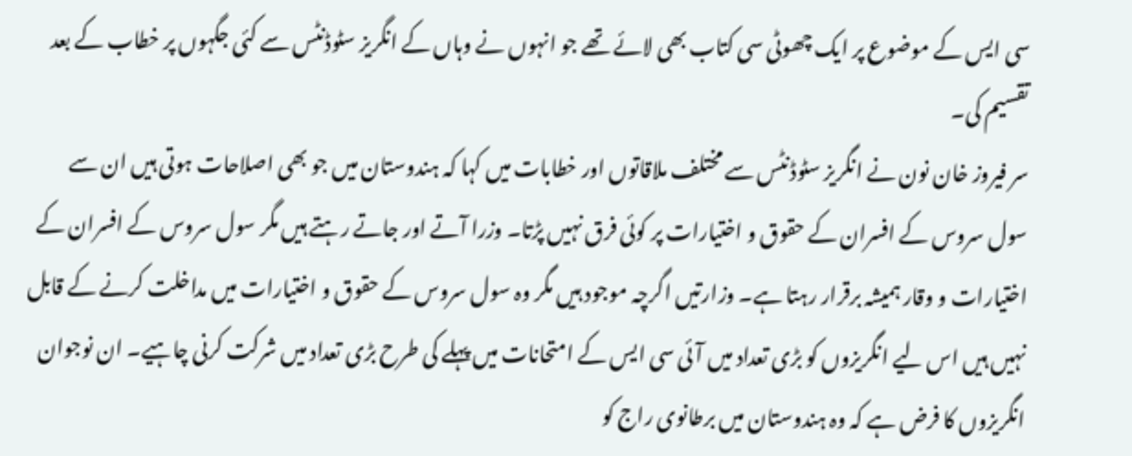سی ایس کے موضوع پر ایک چھوٹی سی کتاب بھی لائے تھے جو انہوں نے وہاں کے انگریز سٹوڈنٹس سے کئی جگہوں پر خطاب کے بعد تقسیم کی۔
سر فیروز خان نون نے انگریز سٹوڈنٹس سے مختلف ملاقاتوں اور خطابات میں کہا کہ ہندوستان میں جو بھی اصلاحات ہوتی ہیں ان سے سول سروس کے افسران کے حقوق و اختیارات پر کوئی فرق نہیں پڑتا۔ وزرا آتے اور جاتے رہتے ہیں مگر سول سروس کے افسران کے اختیارات و وقار ہمیشہ برقرار رہتا ہے۔ وزارتیں اگرچہ موجود ہیں مگر وہ سول سروس کے حقوق و اختیارات میں مداخلت کرنے کے قابل نہیں ہیں اس لیے انگریزوں کو بڑی تعداد میں آئی سی ایس کے امتحانات میں پہلے کی طرح بڑی تعداد میں شرکت کرنی چاہیے۔ ان نوجوان انگریزوں کا فرض ہے کہ وہ ہندوستان میں برطانوی راج کو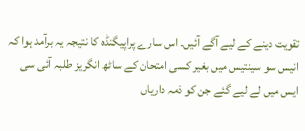تقویت دینے کے لیے آگے آئیں۔ اس سارے پراپیگنڈہ کا نتیجہ یہ برآمد ہوا کہ انیس سو سینتیس میں بغیر کسی امتحان کے ساٹھ انگریز طلبہ آئی سی ایس میں لے لیے گئے جن کو ذمہ داریاں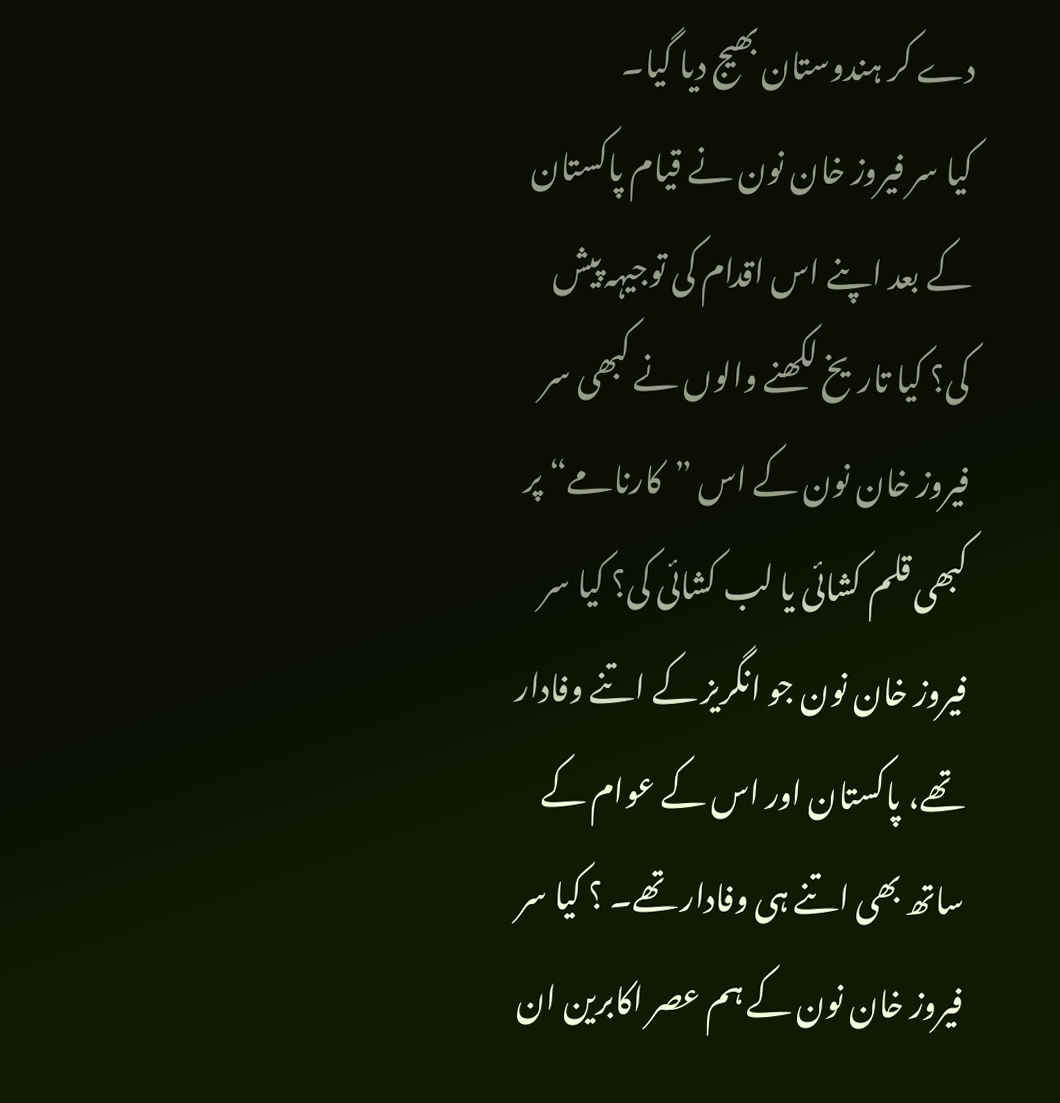دے کر ہندوستان بھیج دیا گیا۔
کیا سر فیروز خان نون نے قیام پاکستان کے بعد اپنے اس اقدام کی توجیہہ پیش کی؟ کیا تاریخ لکھنے والوں نے کبھی سر فیروز خان نون کے اس ”کارنامے“ پر کبھی قلم کشائی یا لب کشائی کی؟ کیا سر فیروز خان نون جو انگریز کے اتنے وفادار تھے، پاکستان اور اس کے عوام کے ساتھ بھی اتنے ہی وفادار تھے۔ ؟ کیا سر فیروز خان نون کے ہم عصر اکابرین ان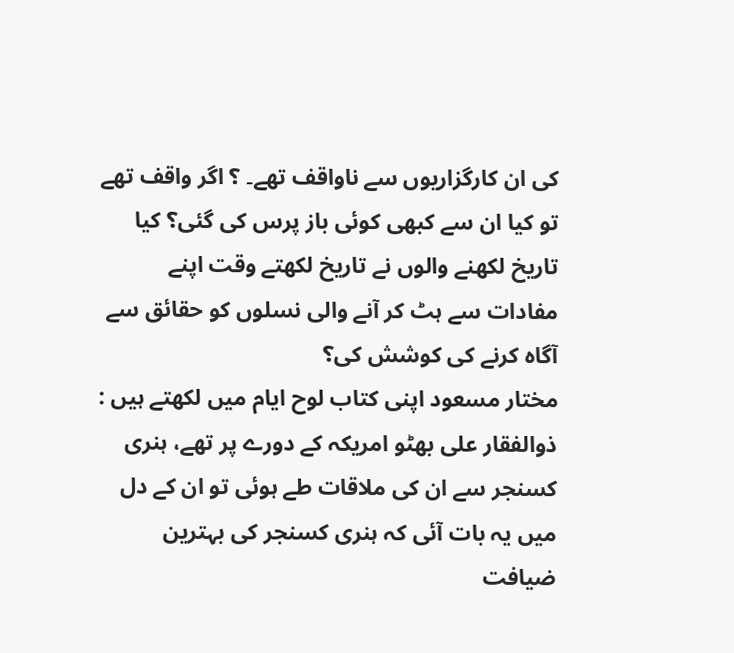کی ان کارگزاریوں سے ناواقف تھے۔ ؟ اگر واقف تھے تو کیا ان سے کبھی کوئی باز پرس کی گئی؟ کیا تاریخ لکھنے والوں نے تاریخ لکھتے وقت اپنے مفادات سے ہٹ کر آنے والی نسلوں کو حقائق سے آگاہ کرنے کی کوشش کی؟
مختار مسعود اپنی کتاب لوح ایام میں لکھتے ہیں :
ذوالفقار علی بھٹو امریکہ کے دورے پر تھے، ہنری کسنجر سے ان کی ملاقات طے ہوئی تو ان کے دل میں یہ بات آئی کہ ہنری کسنجر کی بہترین ضیافت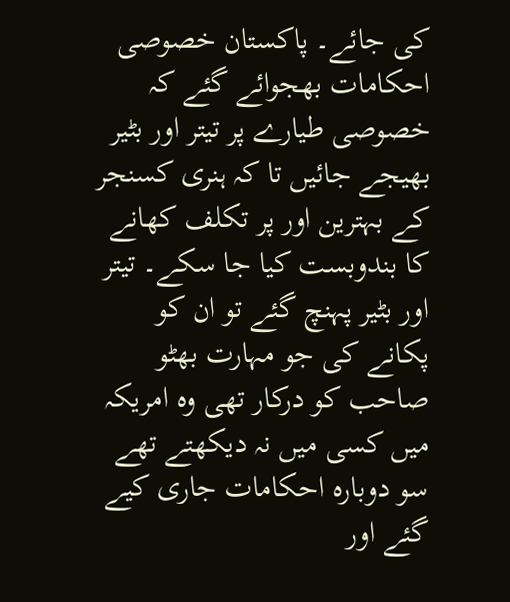کی جائے۔ پاکستان خصوصی احکامات بھجوائے گئے کہ خصوصی طیارے پر تیتر اور بٹیر بھیجے جائیں تا کہ ہنری کسنجر کے بہترین اور پر تکلف کھانے کا بندوبست کیا جا سکے۔ تیتر اور بٹیر پہنچ گئے تو ان کو پکانے کی جو مہارت بھٹو صاحب کو درکار تھی وہ امریکہ میں کسی میں نہ دیکھتے تھے سو دوبارہ احکامات جاری کیے گئے اور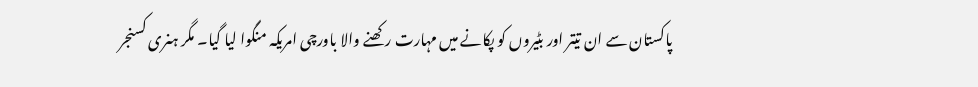پاکستان سے ان تیتر اور بٹیروں کو پکانے میں مہارت رکھنے والا باورچی امریکہ منگوا لیا گیا۔ مگر ہنری کسنجر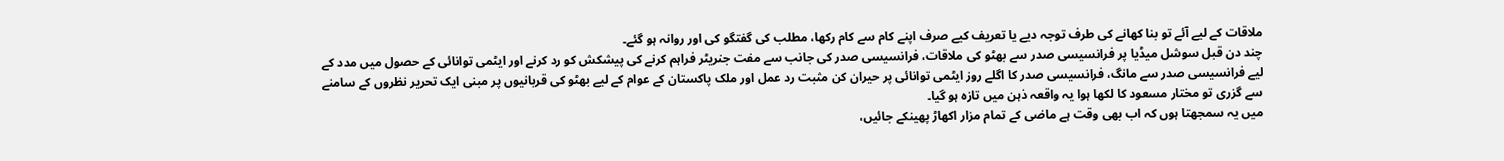ملاقات کے لیے آئے تو بنا کھانے کی طرف توجہ دیے یا تعریف کیے صرف اپنے کام سے کام رکھا، مطلب کی گفتگو کی اور روانہ ہو گئے۔
چند دن قبل سوشل میڈیا پر فرانسیسی صدر سے بھٹو کی ملاقات، فرانسیسی صدر کی جانب سے مفت جنریٹر فراہم کرنے کی پیشکش کو رد کرنے اور ایٹمی توانائی کے حصول میں مدد کے لیے فرانسیسی صدر سے مانگ، فرانسیسی صدر کا اگلے روز ایٹمی توانائی پر حیران کن مثبت رد عمل اور ملک پاکستان کے عوام کے لیے بھٹو کی قربانیوں پر مبنی ایک تحریر نظروں کے سامنے سے گزری تو مختار مسعود کا لکھا ہوا یہ واقعہ ذہن میں تازہ ہو گیا۔
میں یہ سمجھتا ہوں کہ اب بھی وقت ہے ماضی کے تمام مزار اکھاڑ پھینکے جائیں،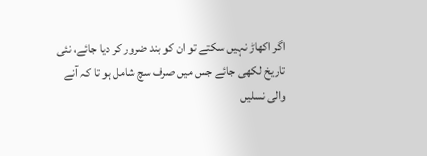اگر اکھاڑ نہیں سکتے تو ان کو بند ضرور کر دیا جائے، نئی تاریخ لکھی جائے جس میں صرف سچ شامل ہو تا کہ آنے والی نسلیں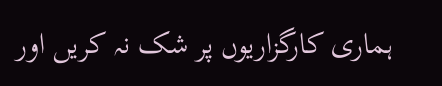ہماری کارگزاریوں پر شک نہ کریں اور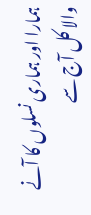ہمارا اور ہماری نسلوں کا آنے والا کل آج سے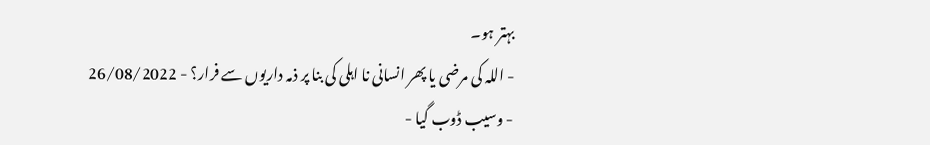بہتر ہو۔
- اللہ کی مرضی یا پھر انسانی نا اہلی کی بنا پر ذمہ داریوں سے فرار؟ - 26/08/2022
- وسیب ڈوب گیا -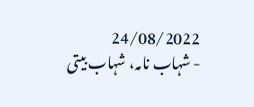24/08/2022
- شہاب نامہ، شہاب بیتی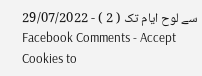سے لوح ایام تک ( 2 ) - 29/07/2022
Facebook Comments - Accept Cookies to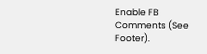Enable FB Comments (See Footer).